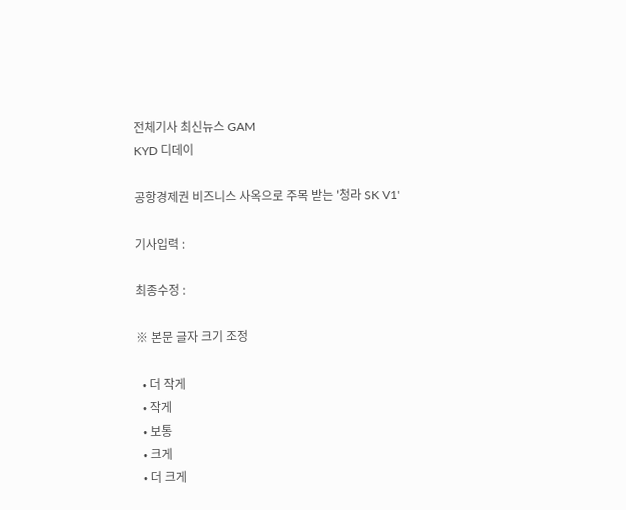전체기사 최신뉴스 GAM
KYD 디데이

공항경제권 비즈니스 사옥으로 주목 받는 '청라 SK V1'

기사입력 :

최종수정 :

※ 본문 글자 크기 조정

  • 더 작게
  • 작게
  • 보통
  • 크게
  • 더 크게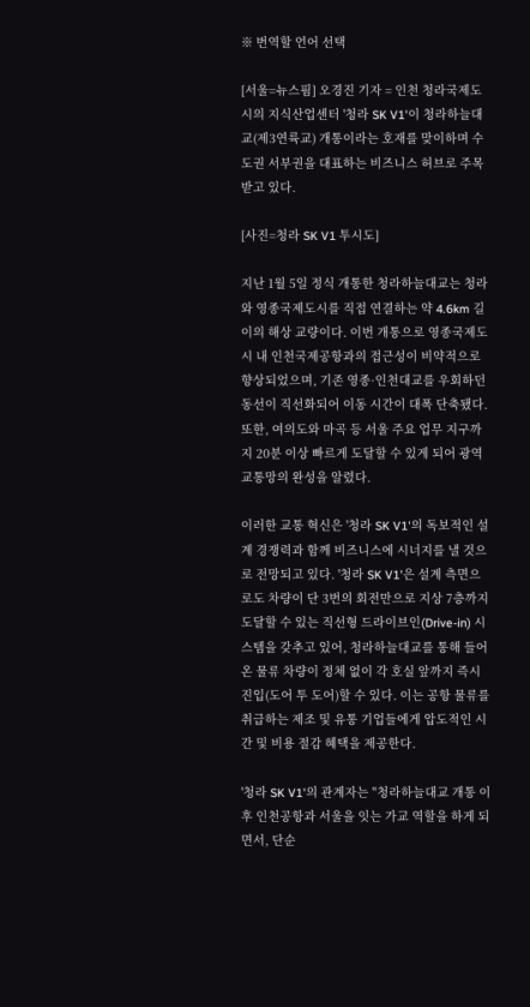※ 번역할 언어 선택

[서울=뉴스핌] 오경진 기자 = 인천 청라국제도시의 지식산업센터 '청라 SK V1'이 청라하늘대교(제3연륙교) 개통이라는 호재를 맞이하며 수도권 서부권을 대표하는 비즈니스 허브로 주목받고 있다.

[사진=청라 SK V1 투시도]

지난 1월 5일 정식 개통한 청라하늘대교는 청라와 영종국제도시를 직접 연결하는 약 4.6km 길이의 해상 교량이다. 이번 개통으로 영종국제도시 내 인천국제공항과의 접근성이 비약적으로 향상되었으며, 기존 영종·인천대교를 우회하던 동선이 직선화되어 이동 시간이 대폭 단축됐다. 또한, 여의도와 마곡 등 서울 주요 업무 지구까지 20분 이상 빠르게 도달할 수 있게 되어 광역 교통망의 완성을 알렸다.

이러한 교통 혁신은 '청라 SK V1'의 독보적인 설계 경쟁력과 함께 비즈니스에 시너지를 낼 것으로 전망되고 있다. '청라 SK V1'은 설계 측면으로도 차량이 단 3번의 회전만으로 지상 7층까지 도달할 수 있는 직선형 드라이브인(Drive-in) 시스템을 갖추고 있어, 청라하늘대교를 통해 들어온 물류 차량이 정체 없이 각 호실 앞까지 즉시 진입(도어 투 도어)할 수 있다. 이는 공항 물류를 취급하는 제조 및 유통 기업들에게 압도적인 시간 및 비용 절감 혜택을 제공한다.

'청라 SK V1'의 관계자는 "청라하늘대교 개통 이후 인천공항과 서울을 잇는 가교 역할을 하게 되면서, 단순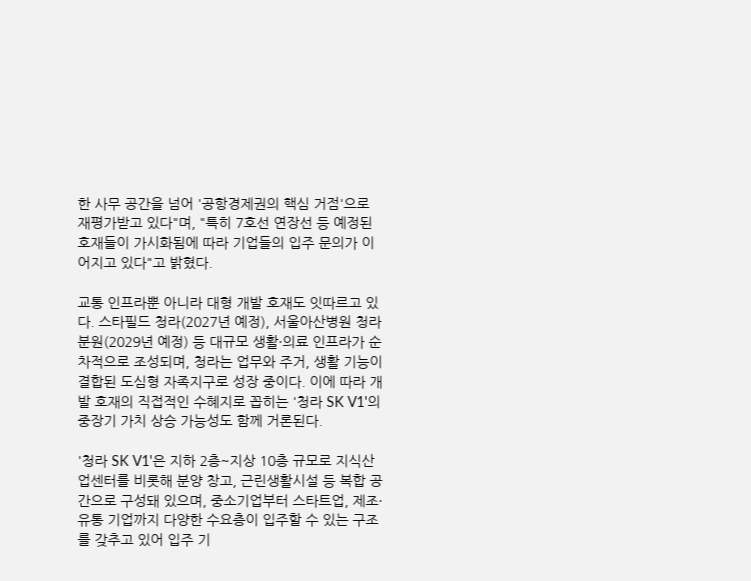한 사무 공간을 넘어 '공항경제권의 핵심 거점'으로 재평가받고 있다"며, "특히 7호선 연장선 등 예정된 호재들이 가시화됨에 따라 기업들의 입주 문의가 이어지고 있다"고 밝혔다.

교통 인프라뿐 아니라 대형 개발 호재도 잇따르고 있다. 스타필드 청라(2027년 예정), 서울아산병원 청라 분원(2029년 예정) 등 대규모 생활·의료 인프라가 순차적으로 조성되며, 청라는 업무와 주거, 생활 기능이 결합된 도심형 자족지구로 성장 중이다. 이에 따라 개발 호재의 직접적인 수혜지로 꼽히는 '청라 SK V1'의 중장기 가치 상승 가능성도 함께 거론된다.

'청라 SK V1'은 지하 2층~지상 10층 규모로 지식산업센터를 비롯해 분양 창고, 근린생활시설 등 복합 공간으로 구성돼 있으며, 중소기업부터 스타트업, 제조·유통 기업까지 다양한 수요층이 입주할 수 있는 구조를 갖추고 있어 입주 기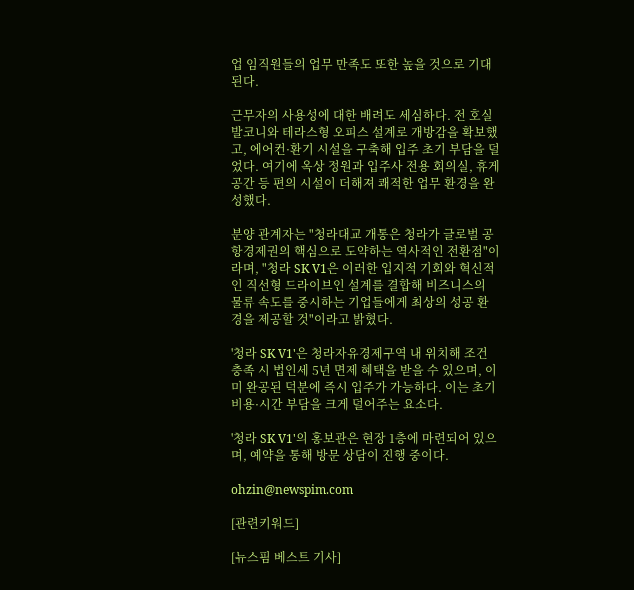업 임직원들의 업무 만족도 또한 높을 것으로 기대된다.

근무자의 사용성에 대한 배려도 세심하다. 전 호실 발코니와 테라스형 오피스 설계로 개방감을 확보했고, 에어컨·환기 시설을 구축해 입주 초기 부담을 덜었다. 여기에 옥상 정원과 입주사 전용 회의실, 휴게 공간 등 편의 시설이 더해져 쾌적한 업무 환경을 완성했다.

분양 관계자는 "청라대교 개통은 청라가 글로벌 공항경제권의 핵심으로 도약하는 역사적인 전환점"이라며, "청라 SK V1은 이러한 입지적 기회와 혁신적인 직선형 드라이브인 설계를 결합해 비즈니스의 물류 속도를 중시하는 기업들에게 최상의 성공 환경을 제공할 것"이라고 밝혔다.

'청라 SK V1'은 청라자유경제구역 내 위치해 조건 충족 시 법인세 5년 면제 혜택을 받을 수 있으며, 이미 완공된 덕분에 즉시 입주가 가능하다. 이는 초기 비용·시간 부담을 크게 덜어주는 요소다.

'청라 SK V1'의 홍보관은 현장 1층에 마련되어 있으며, 예약을 통해 방문 상담이 진행 중이다.

ohzin@newspim.com

[관련키워드]

[뉴스핌 베스트 기사]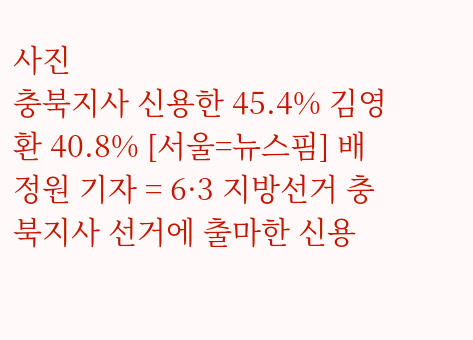사진
충북지사 신용한 45.4% 김영환 40.8% [서울=뉴스핌] 배정원 기자 = 6·3 지방선거 충북지사 선거에 출마한 신용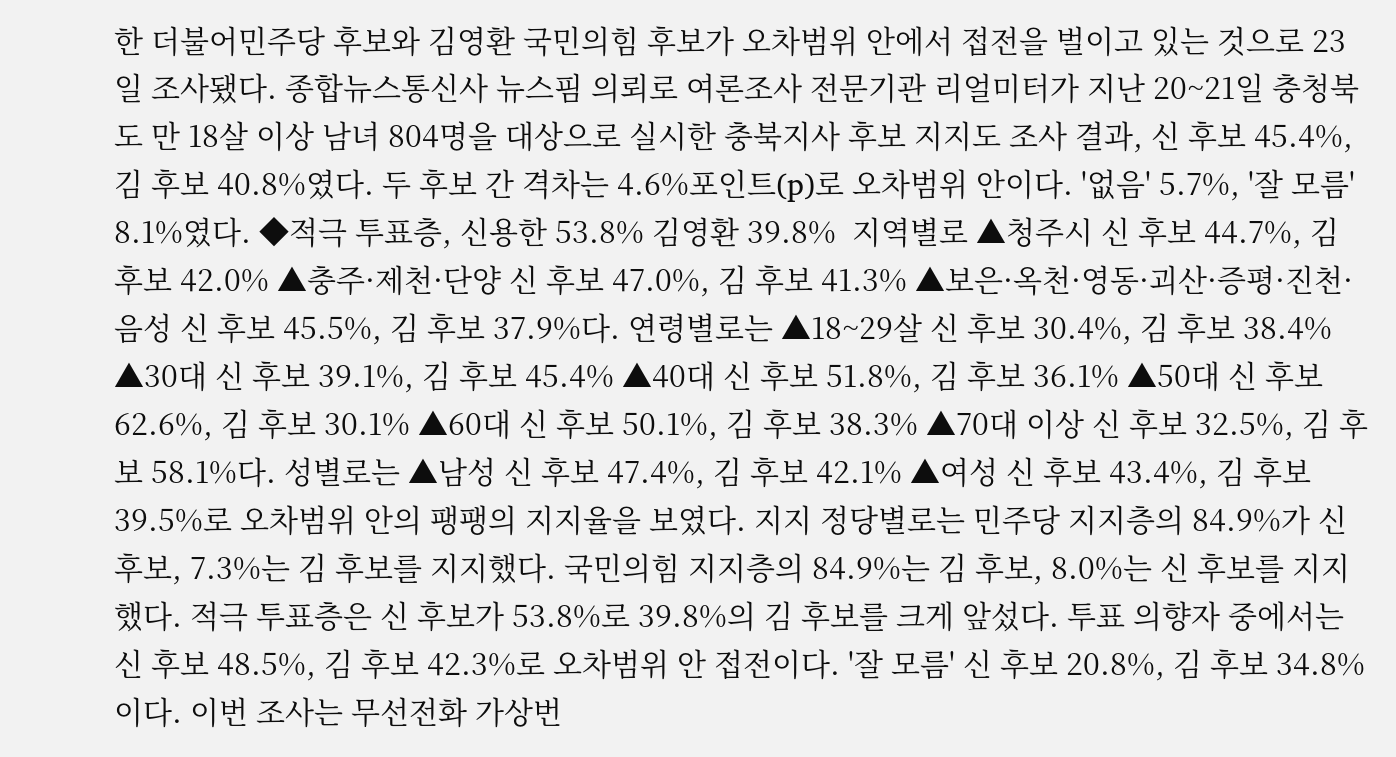한 더불어민주당 후보와 김영환 국민의힘 후보가 오차범위 안에서 접전을 벌이고 있는 것으로 23일 조사됐다. 종합뉴스통신사 뉴스핌 의뢰로 여론조사 전문기관 리얼미터가 지난 20~21일 충청북도 만 18살 이상 남녀 804명을 대상으로 실시한 충북지사 후보 지지도 조사 결과, 신 후보 45.4%, 김 후보 40.8%였다. 두 후보 간 격차는 4.6%포인트(p)로 오차범위 안이다. '없음' 5.7%, '잘 모름' 8.1%였다. ◆적극 투표층, 신용한 53.8% 김영환 39.8%  지역별로 ▲청주시 신 후보 44.7%, 김 후보 42.0% ▲충주·제천·단양 신 후보 47.0%, 김 후보 41.3% ▲보은·옥천·영동·괴산·증평·진천·음성 신 후보 45.5%, 김 후보 37.9%다. 연령별로는 ▲18~29살 신 후보 30.4%, 김 후보 38.4% ▲30대 신 후보 39.1%, 김 후보 45.4% ▲40대 신 후보 51.8%, 김 후보 36.1% ▲50대 신 후보 62.6%, 김 후보 30.1% ▲60대 신 후보 50.1%, 김 후보 38.3% ▲70대 이상 신 후보 32.5%, 김 후보 58.1%다. 성별로는 ▲남성 신 후보 47.4%, 김 후보 42.1% ▲여성 신 후보 43.4%, 김 후보 39.5%로 오차범위 안의 팽팽의 지지율을 보였다. 지지 정당별로는 민주당 지지층의 84.9%가 신 후보, 7.3%는 김 후보를 지지했다. 국민의힘 지지층의 84.9%는 김 후보, 8.0%는 신 후보를 지지했다. 적극 투표층은 신 후보가 53.8%로 39.8%의 김 후보를 크게 앞섰다. 투표 의향자 중에서는 신 후보 48.5%, 김 후보 42.3%로 오차범위 안 접전이다. '잘 모름' 신 후보 20.8%, 김 후보 34.8%이다. 이번 조사는 무선전화 가상번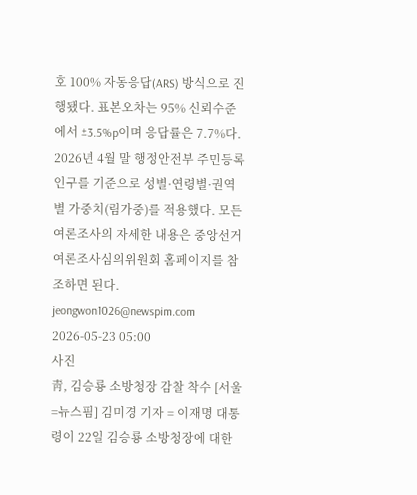호 100% 자동응답(ARS) 방식으로 진행됐다. 표본오차는 95% 신뢰수준에서 ±3.5%p이며 응답률은 7.7%다. 2026년 4월 말 행정안전부 주민등록 인구를 기준으로 성별·연령별·권역별 가중치(림가중)를 적용했다. 모든 여론조사의 자세한 내용은 중앙선거여론조사심의위원회 홈페이지를 참조하면 된다. jeongwon1026@newspim.com 2026-05-23 05:00
사진
靑, 김승룡 소방청장 감찰 착수 [서울=뉴스핌] 김미경 기자 = 이재명 대통령이 22일 김승룡 소방청장에 대한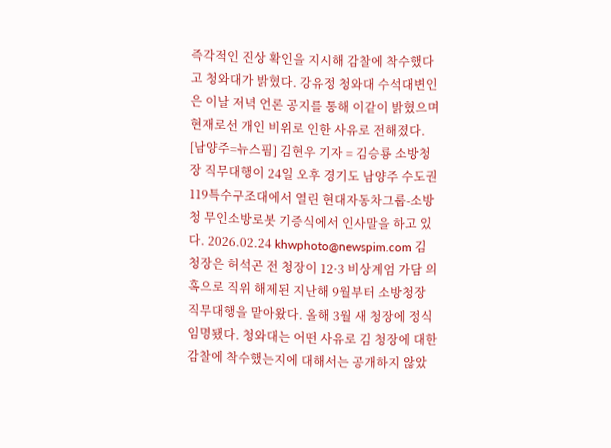즉각적인 진상 확인을 지시해 감찰에 착수했다고 청와대가 밝혔다. 강유정 청와대 수석대변인은 이날 저녁 언론 공지를 통해 이같이 밝혔으며 현재로선 개인 비위로 인한 사유로 전해졌다. [남양주=뉴스핌] 김현우 기자 = 김승룡 소방청장 직무대행이 24일 오후 경기도 남양주 수도권119특수구조대에서 열린 현대자동차그룹-소방청 무인소방로봇 기증식에서 인사말을 하고 있다. 2026.02.24 khwphoto@newspim.com 김 청장은 허석곤 전 청장이 12·3 비상계엄 가담 의혹으로 직위 해제된 지난해 9월부터 소방청장 직무대행을 맡아왔다. 올해 3월 새 청장에 정식 임명됐다. 청와대는 어떤 사유로 김 청장에 대한 감찰에 착수했는지에 대해서는 공개하지 않았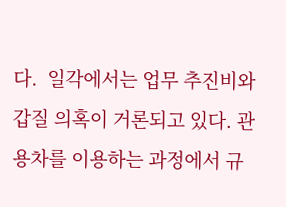다.  일각에서는 업무 추진비와 갑질 의혹이 거론되고 있다. 관용차를 이용하는 과정에서 규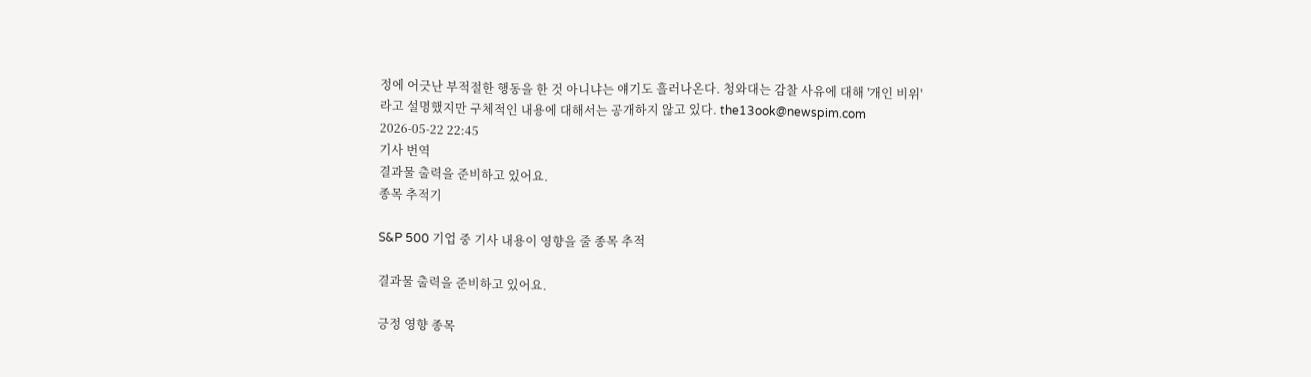정에 어긋난 부적절한 행동을 한 것 아니냐는 얘기도 흘러나온다. 청와대는 감찰 사유에 대해 '개인 비위'라고 설명했지만 구체적인 내용에 대해서는 공개하지 않고 있다. the13ook@newspim.com 2026-05-22 22:45
기사 번역
결과물 출력을 준비하고 있어요.
종목 추적기

S&P 500 기업 중 기사 내용이 영향을 줄 종목 추적

결과물 출력을 준비하고 있어요.

긍정 영향 종목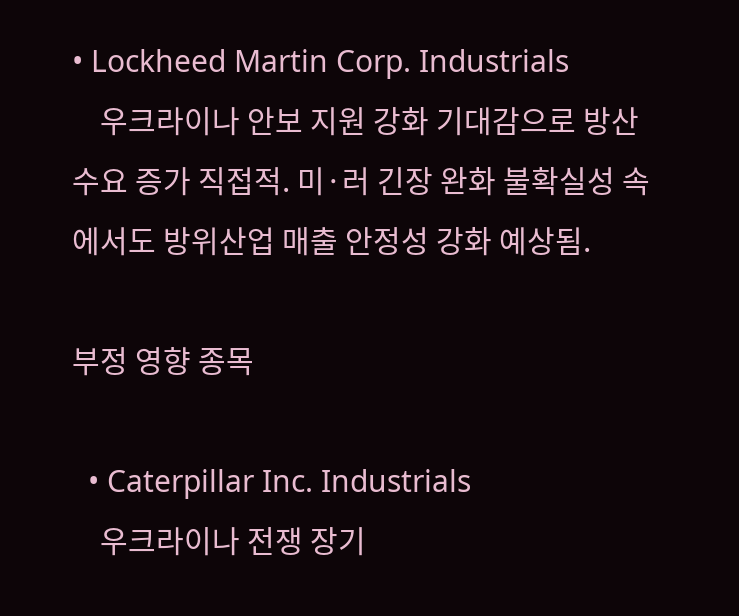• Lockheed Martin Corp. Industrials
    우크라이나 안보 지원 강화 기대감으로 방산 수요 증가 직접적. 미·러 긴장 완화 불확실성 속에서도 방위산업 매출 안정성 강화 예상됨.

부정 영향 종목

  • Caterpillar Inc. Industrials
    우크라이나 전쟁 장기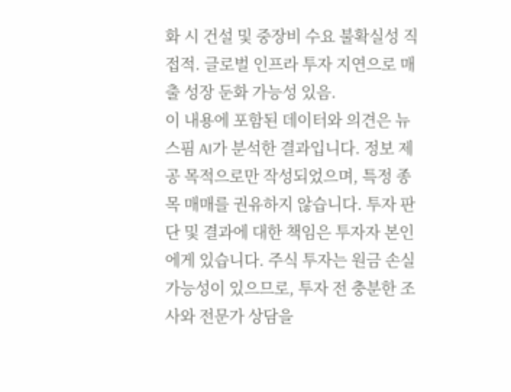화 시 건설 및 중장비 수요 불확실성 직접적. 글로벌 인프라 투자 지연으로 매출 성장 둔화 가능성 있음.
이 내용에 포함된 데이터와 의견은 뉴스핌 AI가 분석한 결과입니다. 정보 제공 목적으로만 작성되었으며, 특정 종목 매매를 권유하지 않습니다. 투자 판단 및 결과에 대한 책임은 투자자 본인에게 있습니다. 주식 투자는 원금 손실 가능성이 있으므로, 투자 전 충분한 조사와 전문가 상담을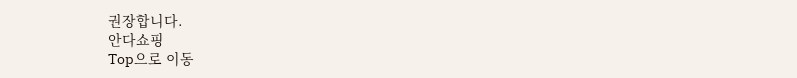권장합니다.
안다쇼핑
Top으로 이동